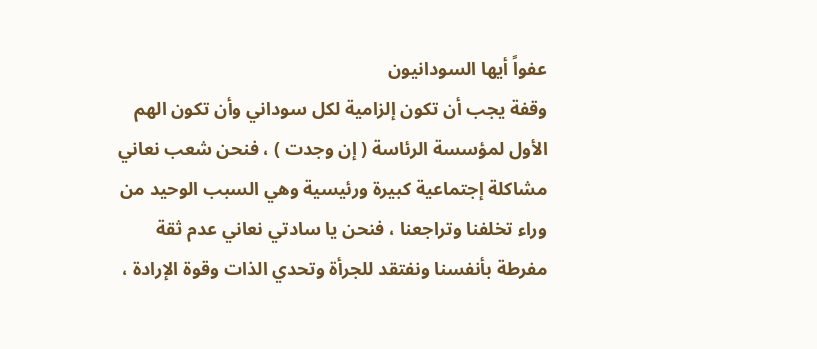عفواً أيها السودانيون
وقفة يجب أن تكون إلزامية لكل سوداني وأن تكون الهم الأول لمؤسسة الرئاسة ( إن وجدت ) ، فنحن شعب نعاني مشاكلة إجتماعية كبيرة ورئيسية وهي السبب الوحيد من وراء تخلفنا وتراجعنا ، فنحن يا سادتي نعاني عدم ثقة مفرطة بأنفسنا ونفتقد للجرأة وتحدي الذات وقوة الإرادة ،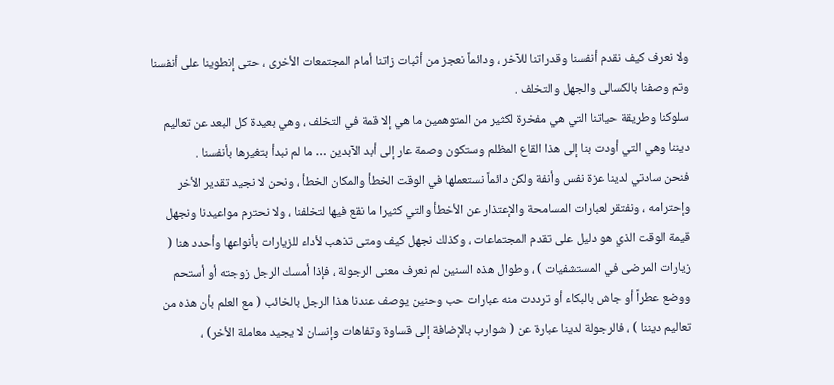ولا نعرف كيف نقدم أنفسنا وقدراتنا للآخر ، ودائماً نعجز من أثبات زاتنا أمام المجتمعات الأخرى ، حتى إنطوينا على أنفسنا وتم وصفنا بالكسالى والجهل والتخلف .
سلوكنا وطريقة حياتنا التي هي مفخرة لكثير من المتوهمين ما هي إلا قمة في التخلف ، وهي بعيدة كل البعد عن تعاليم ديننا وهي التي أودت بنا إلى هذا القاع المظلم وستكون وصمة عار إلى أبد الآبدين … ما لم نبدأ بتغيرها بأنفسنا .
فنحن سادتي لدينا عزة نفس وأنفة ولكن دائماً نستعملها في الوقت الخطأ والمكان الخطأ ، ونحن لا نجيد تقدير الأخر وإحترامه ، ونفتقر لعبارات المسامحة والإعتذار عن الأخطأ والتي كثيرا ما نقع فيها لتخلفنا ، ولا نحترم مواعيدنا ونجهل قيمة الوقت الذي هو دليل على تقدم المجتماعات ، وكذلك نجهل كيف ومتى تذهب لأداء للزيارات بأنواعها وأحدد هنا ( زيارات المرضى في المستشفيات ) ، وطوال هذه السنين لم نعرف معنى الرجولة ، فإذا أمسك الرجل زوجته أو أستحم ووضع عطراً أو جاش بالبكاء أو ترددت منه عبارات حب وحنين يوصف عندنا هذا الرجل بالخائب ( مع العلم بأن هذه من تعاليم ديننا ) ، فالرجولة لدينا عبارة عن ( شوارب بالإضافة إلى قساوة وتفاهات وإنسان لا يجيد معاملة الأخر) ،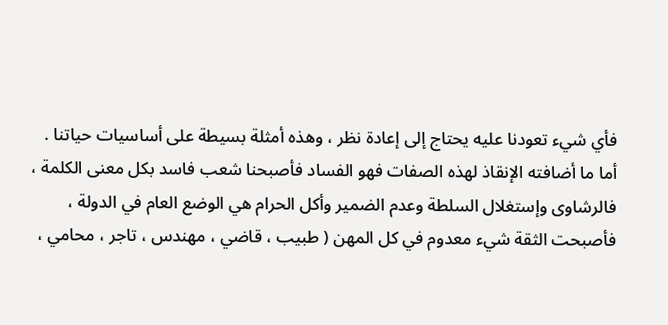فأي شيء تعودنا عليه يحتاج إلى إعادة نظر ، وهذه أمثلة بسيطة على أساسيات حياتنا .
أما ما أضافته الإنقاذ لهذه الصفات فهو الفساد فأصبحنا شعب فاسد بكل معنى الكلمة ، فالرشاوى وإستغلال السلطة وعدم الضمير وأكل الحرام هي الوضع العام في الدولة ، فأصبحت الثقة شيء معدوم في كل المهن ( طبيب ، قاضي ، مهندس ، تاجر ، محامي ،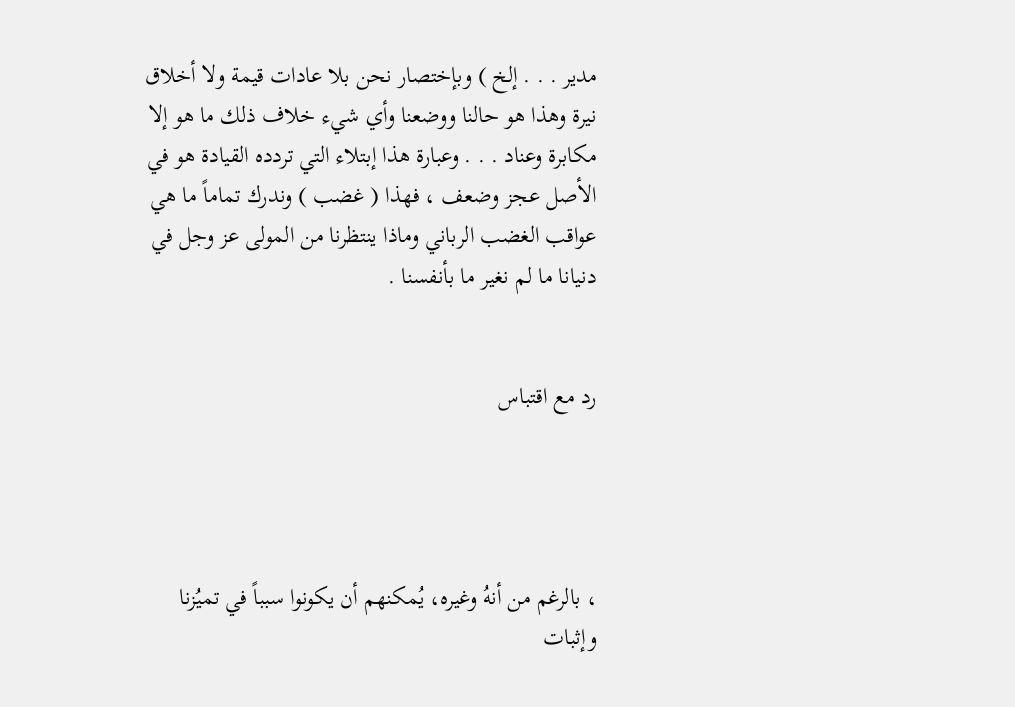مدير . . . إلخ ) وبإختصار نحن بلا عادات قيمة ولا أخلاق نيرة وهذا هو حالنا ووضعنا وأي شيء خلاف ذلك ما هو إلا مكابرة وعناد . . . وعبارة هذا إبتلاء التي تردده القيادة هو في الأصل عجز وضعف ، فهذا ( غضب ) وندرك تماماً ما هي عواقب الغضب الرباني وماذا ينتظرنا من المولى عز وجل في دنيانا ما لم نغير ما بأنفسنا .


رد مع اقتباس




، بالرغم من أنهُ وغيره، يُمكنهم أن يكونوا سبباً في تميُزنا وإثبات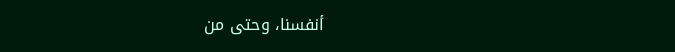أنفسنا، وحتى من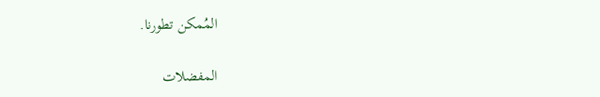المُمكن تطورنا.

المفضلات